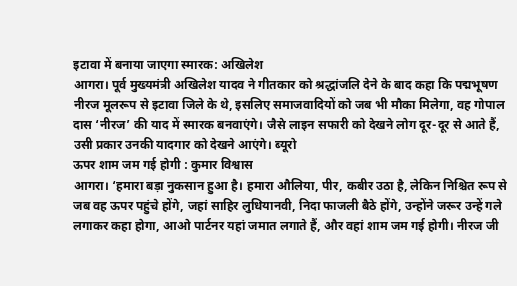इटावा में बनाया जाएगा स्मारक: अखिलेश
आगरा। पूर्व मुख्यमंत्री अखिलेश यादव ने गीतकार को श्रद्धांजलि देने के बाद कहा कि पद्मभूषण नीरज मूलरूप से इटावा जिले के थे, इसलिए समाजवादियों को जब भी मौका मिलेगा, वह गोपाल दास ‘नीरज’ की याद में स्मारक बनवाएंगे। जैसे लाइन सफारी को देखने लोग दूर-दूर से आते हैं, उसी प्रकार उनकी यादगार को देखने आएंगे। ब्यूरो
ऊपर शाम जम गई होगी : कुमार विश्वास
आगरा। ‘हमारा बड़ा नुकसान हुआ है। हमारा औलिया, पीर, कबीर उठा है, लेकिन निश्चित रूप से जब वह ऊपर पहुंचे होंगे, जहां साहिर लुधियानवी, निदा फाजली बैठे होंगे, उन्होंने जरूर उन्हें गले लगाकर कहा होगा, आओ पार्टनर यहां जमात लगाते हैं, और वहां शाम जम गई होगी। नीरज जी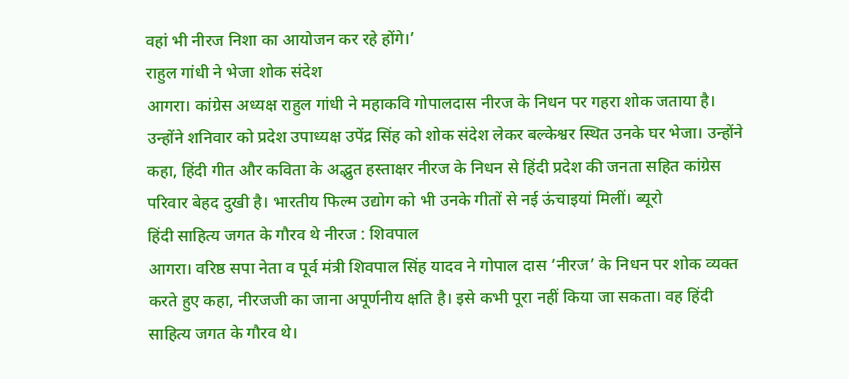वहां भी नीरज निशा का आयोजन कर रहे होंगे।’
राहुल गांधी ने भेजा शोक संदेश
आगरा। कांग्रेस अध्यक्ष राहुल गांधी ने महाकवि गोपालदास नीरज के निधन पर गहरा शोक जताया है। उन्होंने शनिवार को प्रदेश उपाध्यक्ष उपेंद्र सिंह को शोक संदेश लेकर बल्केश्वर स्थित उनके घर भेजा। उन्होंने कहा, हिंदी गीत और कविता के अद्भुत हस्ताक्षर नीरज के निधन से हिंदी प्रदेश की जनता सहित कांग्रेस परिवार बेहद दुखी है। भारतीय फिल्म उद्योग को भी उनके गीतों से नई ऊंचाइयां मिलीं। ब्यूरो
हिंदी साहित्य जगत के गौरव थे नीरज : शिवपाल
आगरा। वरिष्ठ सपा नेता व पूर्व मंत्री शिवपाल सिंह यादव ने गोपाल दास ‘नीरज’ के निधन पर शोक व्यक्त करते हुए कहा, नीरजजी का जाना अपूर्णनीय क्षति है। इसे कभी पूरा नहीं किया जा सकता। वह हिंदी साहित्य जगत के गौरव थे।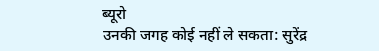ब्यूरो
उनकी जगह कोई नहीं ले सकता: सुरेंद्र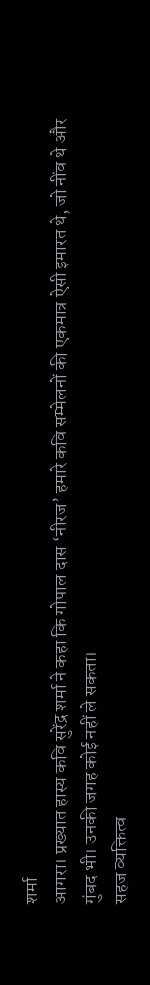शर्मा
आगरा। प्रख्यात हास्य कवि सुरेंद्र शर्मा ने कहा कि गोपाल दास ‘नीरज’ हमारे कवि सम्मेलनों की एकमात्र ऐसी इमारत थे, जो नींव थे और गुंबद भी। उनकी जगह कोई नहीं ले सकता।
सहज व्यक्तित्व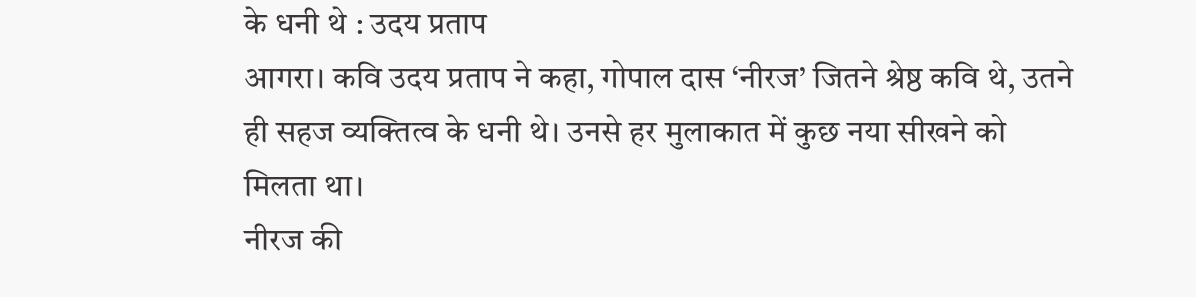के धनी थे : उदय प्रताप
आगरा। कवि उदय प्रताप ने कहा, गोपाल दास ‘नीरज’ जितने श्रेष्ठ कवि थे, उतने ही सहज व्यक्तित्व के धनी थे। उनसे हर मुलाकात में कुछ नया सीखने को मिलता था।
नीरज की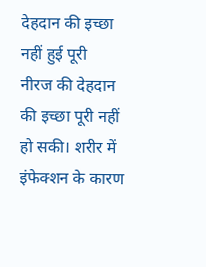देहदान की इच्छा नहीं हुई पूरी
नीरज की देहदान की इच्छा पूरी नहीं हो सकी। शरीर में इंफेक्शन के कारण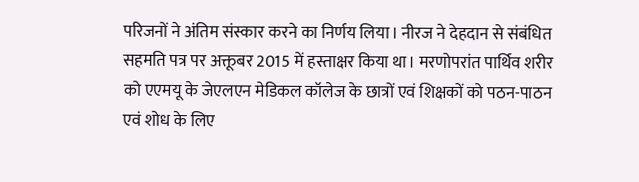परिजनों ने अंतिम संस्कार करने का निर्णय लिया। नीरज ने देहदान से संबंधित सहमति पत्र पर अक्तूबर 2015 में हस्ताक्षर किया था। मरणोपरांत पार्थिव शरीर को एएमयू के जेएलएन मेडिकल कॉलेज के छात्रों एवं शिक्षकों को पठन-पाठन एवं शोध के लिए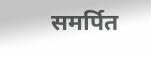समर्पित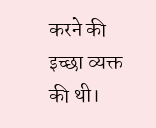करने की इच्छा व्यक्त की थी।